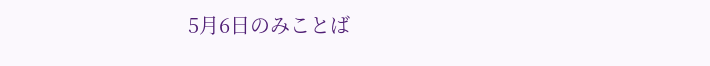5月6日のみことば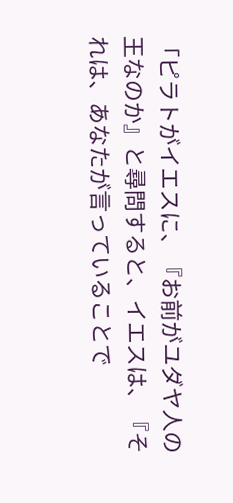「ピラトがイエスに、『お前がユダヤ人の王なのか』と尋問すると、イエスは、『それは、あなたが言っていることで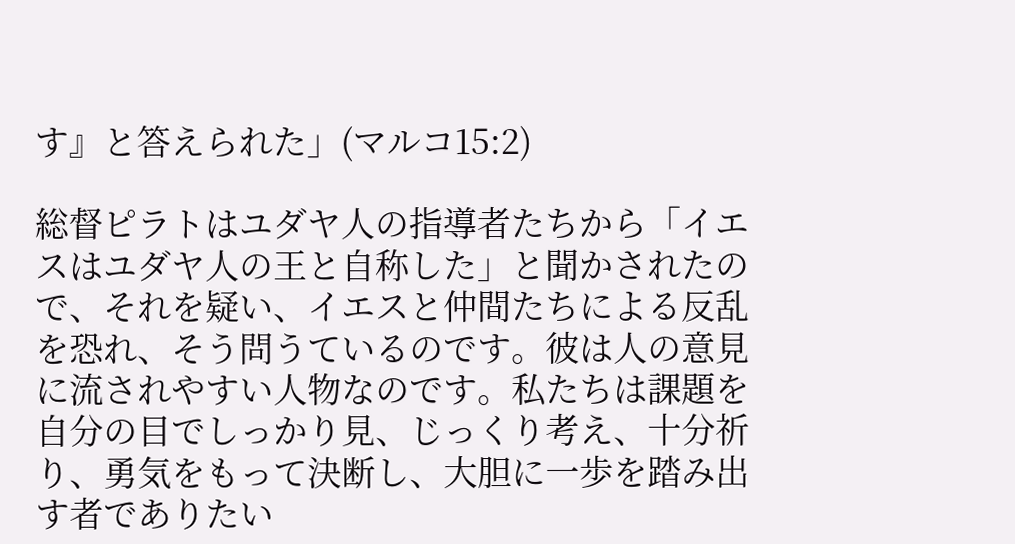す』と答えられた」(マルコ15:2)

総督ピラトはユダヤ人の指導者たちから「イエスはユダヤ人の王と自称した」と聞かされたので、それを疑い、イエスと仲間たちによる反乱を恐れ、そう問うているのです。彼は人の意見に流されやすい人物なのです。私たちは課題を自分の目でしっかり見、じっくり考え、十分祈り、勇気をもって決断し、大胆に一歩を踏み出す者でありたい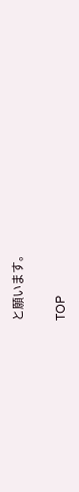と願います。

TOP